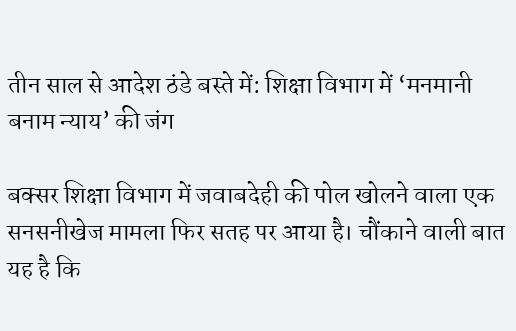तीन साल से आदेश ठंडे बस्ते में: शिक्षा विभाग में ‘मनमानी बनाम न्याय’ की जंग

बक्सर शिक्षा विभाग में जवाबदेही की पोल खोलने वाला एक सनसनीखेज मामला फिर सतह पर आया है। चौंकाने वाली बात यह है कि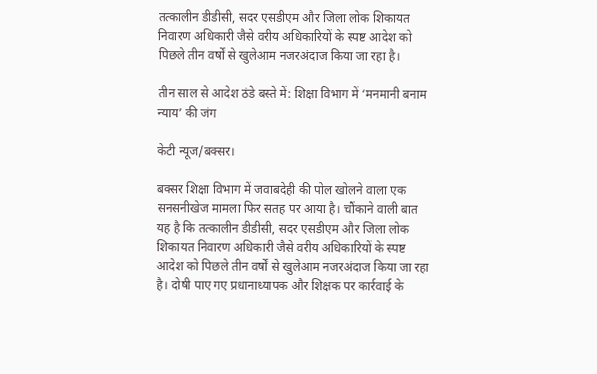तत्कालीन डीडीसी, सदर एसडीएम और जिला लोक शिकायत निवारण अधिकारी जैसे वरीय अधिकारियों के स्पष्ट आदेश को पिछले तीन वर्षों से खुलेआम नजरअंदाज किया जा रहा है।

तीन साल से आदेश ठंडे बस्ते में: शिक्षा विभाग में ‘मनमानी बनाम न्याय’ की जंग

केटी न्यूज/बक्सर।

बक्सर शिक्षा विभाग में जवाबदेही की पोल खोलने वाला एक सनसनीखेज मामला फिर सतह पर आया है। चौंकाने वाली बात यह है कि तत्कालीन डीडीसी, सदर एसडीएम और जिला लोक शिकायत निवारण अधिकारी जैसे वरीय अधिकारियों के स्पष्ट आदेश को पिछले तीन वर्षों से खुलेआम नजरअंदाज किया जा रहा है। दोषी पाए गए प्रधानाध्यापक और शिक्षक पर कार्रवाई के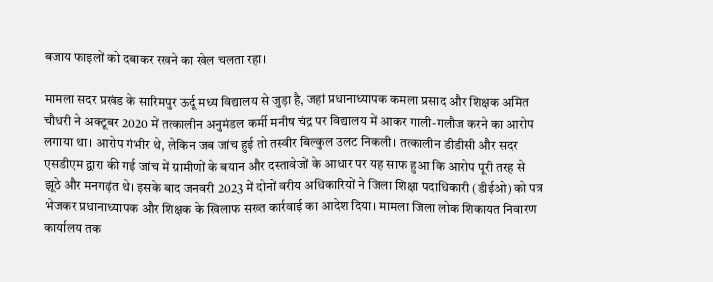बजाय फाइलों को दबाकर रखने का खेल चलता रहा।

मामला सदर प्रखंड के सारिमपुर ऊर्दू मध्य विद्यालय से जुड़ा है, जहां प्रधानाध्यापक कमला प्रसाद और शिक्षक अमित चौधरी ने अक्टूबर 2020 में तत्कालीन अनुमंडल कर्मी मनीष चंद्र पर विद्यालय में आकर गाली-गलौज करने का आरोप लगाया था। आरोप गंभीर थे, लेकिन जब जांच हुई तो तस्वीर बिल्कुल उलट निकली। तत्कालीन डीडीसी और सदर एसडीएम द्वारा की गई जांच में ग्रामीणों के बयान और दस्तावेजों के आधार पर यह साफ हुआ कि आरोप पूरी तरह से झूठे और मनगढ़ंत थे। इसके बाद जनवरी 2023 में दोनों वरीय अधिकारियों ने जिला शिक्षा पदाधिकारी (डीईओ) को पत्र भेजकर प्रधानाध्यापक और शिक्षक के खिलाफ सख्त कार्रवाई का आदेश दिया। मामला जिला लोक शिकायत निवारण कार्यालय तक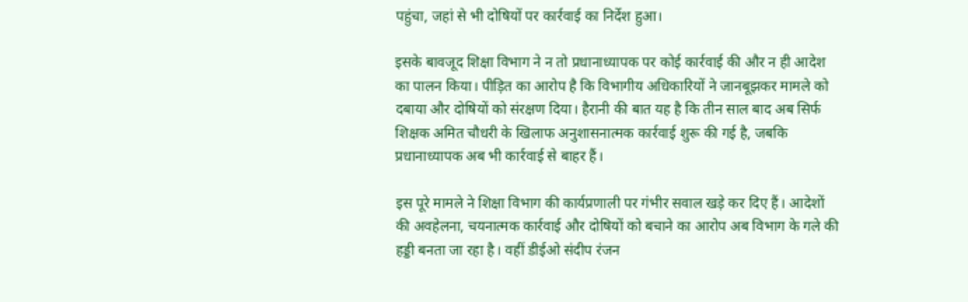पहुंचा, जहां से भी दोषियों पर कार्रवाई का निर्देश हुआ।

इसके बावजूद शिक्षा विभाग ने न तो प्रधानाध्यापक पर कोई कार्रवाई की और न ही आदेश का पालन किया। पीड़ित का आरोप है कि विभागीय अधिकारियों ने जानबूझकर मामले को दबाया और दोषियों को संरक्षण दिया। हैरानी की बात यह है कि तीन साल बाद अब सिर्फ शिक्षक अमित चौधरी के खिलाफ अनुशासनात्मक कार्रवाई शुरू की गई है, जबकि प्रधानाध्यापक अब भी कार्रवाई से बाहर हैं।

इस पूरे मामले ने शिक्षा विभाग की कार्यप्रणाली पर गंभीर सवाल खड़े कर दिए हैं। आदेशों की अवहेलना, चयनात्मक कार्रवाई और दोषियों को बचाने का आरोप अब विभाग के गले की हड्डी बनता जा रहा है। वहीं डीईओ संदीप रंजन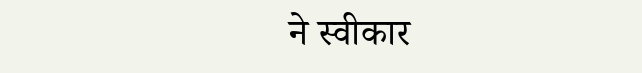ने स्वीकार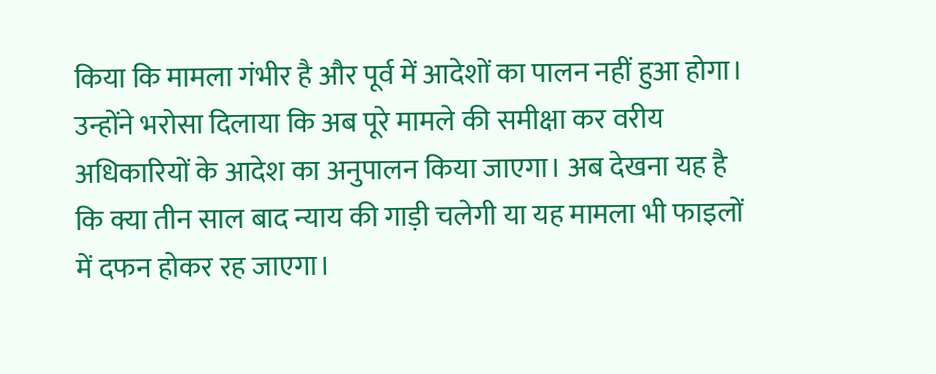किया कि मामला गंभीर है और पूर्व में आदेशों का पालन नहीं हुआ होगा। उन्होंने भरोसा दिलाया कि अब पूरे मामले की समीक्षा कर वरीय अधिकारियों के आदेश का अनुपालन किया जाएगा। अब देखना यह है कि क्या तीन साल बाद न्याय की गाड़ी चलेगी या यह मामला भी फाइलों में दफन होकर रह जाएगा।